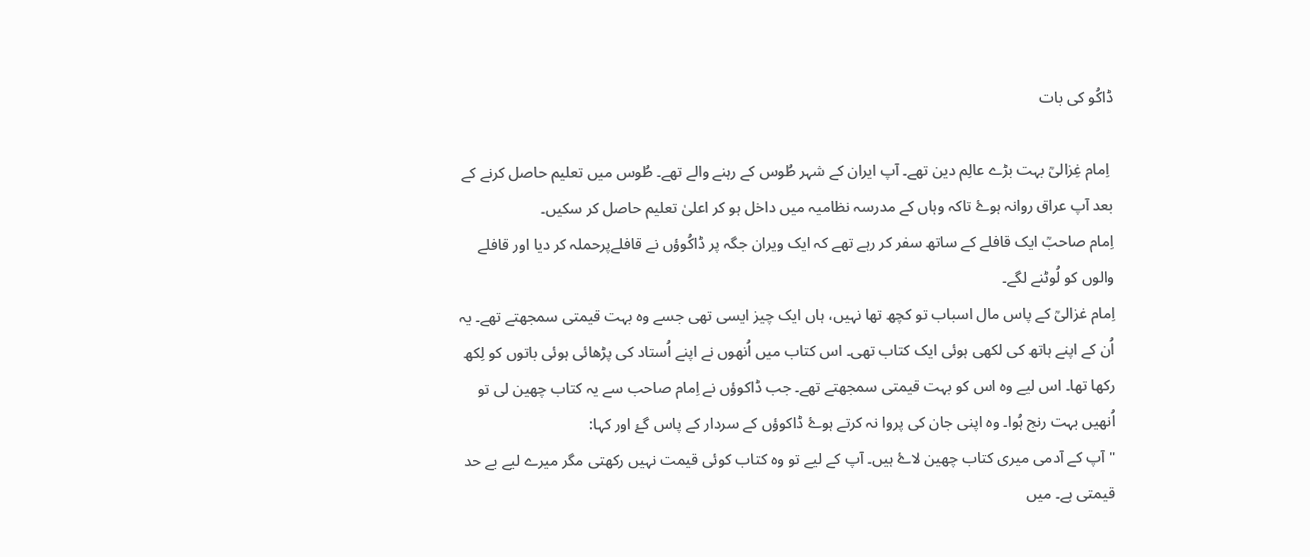ڈاکُو کی بات

 اِمام غِزالیؒ بہت بڑے عالِم دین تھے۔ آپ ایران کے شہر طُوس کے رہنے والے تھے۔ طُوس میں تعلیم حاصل کرنے کے بعد آپ عراق روانہ ہوۓ تاکہ وہاں کے مدرسہ نظامیہ میں داخل ہو کر اعلیٰ تعلیم حاصل کر سکیں۔
اِمام صاحبؒ ایک قافلے کے ساتھ سفر کر رہے تھے کہ ایک ویران جگہ پر ڈاکُوؤں نے قافلےپرحملہ کر دیا اور قافلے والوں کو لُوٹنے لگے۔
اِمام غزالیؒ کے پاس مال اسباب تو کچھ تھا نہیں، ہاں ایک چیز ایسی تھی جسے وہ بہت قیمتی سمجھتے تھے۔ یہ اُن کے اپنے ہاتھ کی لکھی ہوئی ایک کتاب تھی۔ اس کتاب میں اُنھوں نے اپنے اُستاد کی پڑھائی ہوئی باتوں کو لِکھ رکھا تھا۔ اس لیے وہ اس کو بہت قیمتی سمجھتے تھے۔ جب ڈاکوؤں نے اِمام صاحب سے یہ کتاب چھین لی تو اُنھیں بہت رنج ہُوا۔ وہ اپنی جان کی پروا نہ کرتے ہوۓ ڈاکوؤں کے سردار کے پاس گۓ اور کہا:
"آپ کے آدمی میری کتاب چھین لاۓ ہیں۔ آپ کے لیے تو وہ کتاب کوئی قیمت نہیں رکھتی مگر میرے لیے بے حد قیمتی ہے۔ میں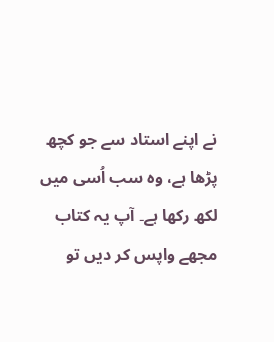نے اپنے استاد سے جو کچھ پڑھا ہے، وہ سب اُسی میں لکھ رکھا ہے۔ آپ یہ کتاب مجھے واپس کر دیں تو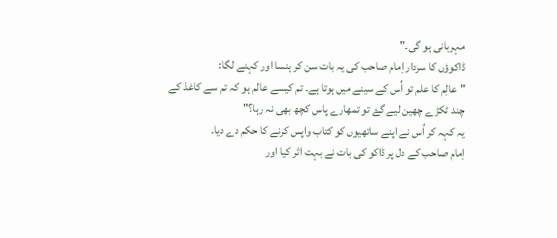مہربانی ہو گی۔"
ڈاکوؤں کا سردار اِمام صاحب کی یہ بات سن کر ہنسا اور کہنے لگا:
"عالِم کا علم تو اُس کے سینے میں ہوتا ہے۔ تم کیسے عالم ہو کہ تم سے کاغذ کے چند ٹکڑے چھین لیے گۓ تو تمھارے پاس کچھ بھی نہ رہا؟"
یہ کہہ کر اُس نے اپنے ساتھیوں کو کتاب واپس کرنے کا حکم دے دیا۔
اِمام صاحب کے دل پر ڈاکو کی بات نے بہت اثر کیا اور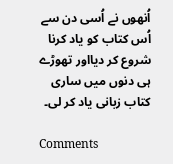اُنھوں نے اُسی دن سے اُس کتاب کو یاد کرنا شروع کر دیااور تھوڑے ہی دنوں میں ساری کتاب زبانی یاد کر لی۔

Comments